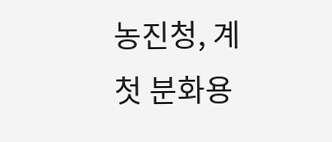농진청, 계 첫 분화용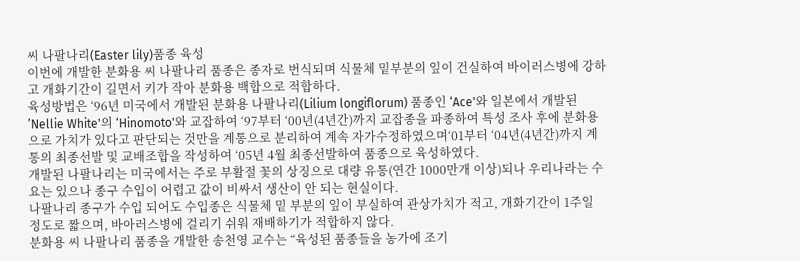씨 나팔나리(Easter lily)품종 육성
이번에 개발한 분화용 씨 나팔나리 품종은 종자로 번식되며 식물체 밑부분의 잎이 건실하여 바이러스병에 강하고 개화기간이 길면서 키가 작아 분화용 백합으로 적합하다.
육성방법은 ‘96년 미국에서 개발된 분화용 나팔나리(Lilium longiflorum) 품종인 ‘Ace'와 일본에서 개발된 ’Nellie White'의 ‘Hinomoto'와 교잡하여 ‘97부터 ‘00년(4년간)까지 교잡종을 파종하여 특성 조사 후에 분화용으로 가치가 있다고 판단되는 것만을 계통으로 분리하여 계속 자가수정하였으며‘01부터 ‘04년(4년간)까지 계통의 최종선발 및 교배조합을 작성하여 ‘05년 4월 최종선발하여 품종으로 육성하였다.
개발된 나팔나리는 미국에서는 주로 부활절 꽃의 상징으로 대량 유통(연간 1000만개 이상)되나 우리나라는 수요는 있으나 종구 수입이 어렵고 값이 비싸서 생산이 안 되는 현실이다.
나팔나리 종구가 수입 되어도 수입종은 식물체 밑 부분의 잎이 부실하여 관상가치가 적고, 개화기간이 1주일 정도로 짧으며, 바아러스병에 걸리기 쉬워 재배하기가 적합하지 않다.
분화용 씨 나팔나리 품종을 개발한 송천영 교수는 “육성된 품종들을 농가에 조기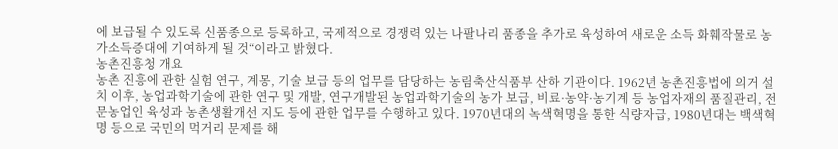에 보급될 수 있도록 신품종으로 등록하고, 국제적으로 경쟁력 있는 나팔나리 품종을 추가로 육성하여 새로운 소득 화훼작물로 농가소득증대에 기여하게 될 것“이라고 밝혔다.
농촌진흥청 개요
농촌 진흥에 관한 실험 연구, 계몽, 기술 보급 등의 업무를 담당하는 농림축산식품부 산하 기관이다. 1962년 농촌진흥법에 의거 설치 이후, 농업과학기술에 관한 연구 및 개발, 연구개발된 농업과학기술의 농가 보급, 비료·농약·농기계 등 농업자재의 품질관리, 전문농업인 육성과 농촌생활개선 지도 등에 관한 업무를 수행하고 있다. 1970년대의 녹색혁명을 통한 식량자급, 1980년대는 백색혁명 등으로 국민의 먹거리 문제를 해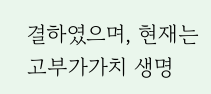결하였으며, 현재는 고부가가치 생명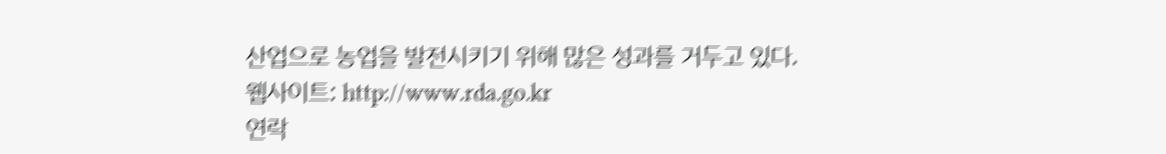산업으로 농업을 발전시키기 위해 많은 성과를 거두고 있다.
웹사이트: http://www.rda.go.kr
연락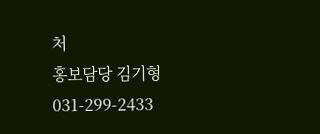처
홍보담당 김기형 031-299-2433